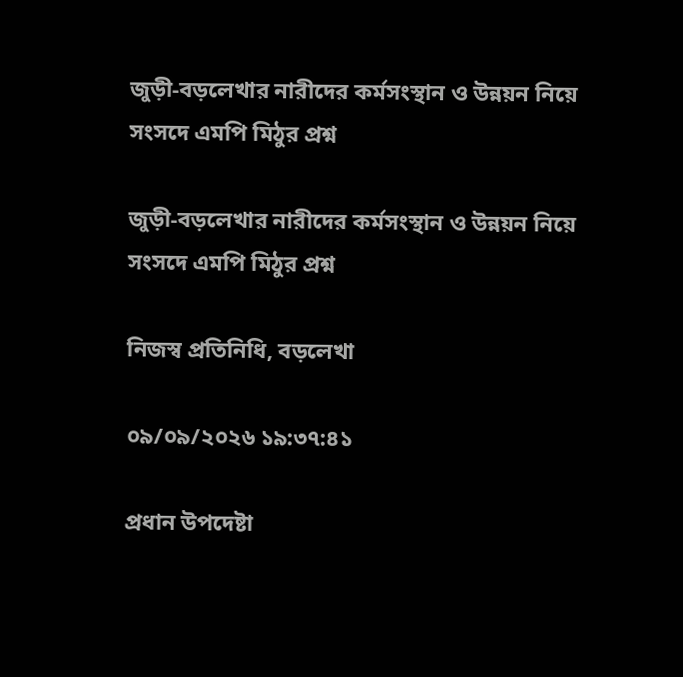জুড়ী-বড়লেখার নারীদের কর্মসংস্থান ও উন্নয়ন নিয়ে সংসদে এমপি মিঠুর প্রশ্ন

জুড়ী-বড়লেখার নারীদের কর্মসংস্থান ও উন্নয়ন নিয়ে সংসদে এমপি মিঠুর প্রশ্ন

নিজস্ব প্রতিনিধি, বড়লেখা

০৯/০৯/২০২৬ ১৯:৩৭:৪১

প্রধান উপদেষ্টা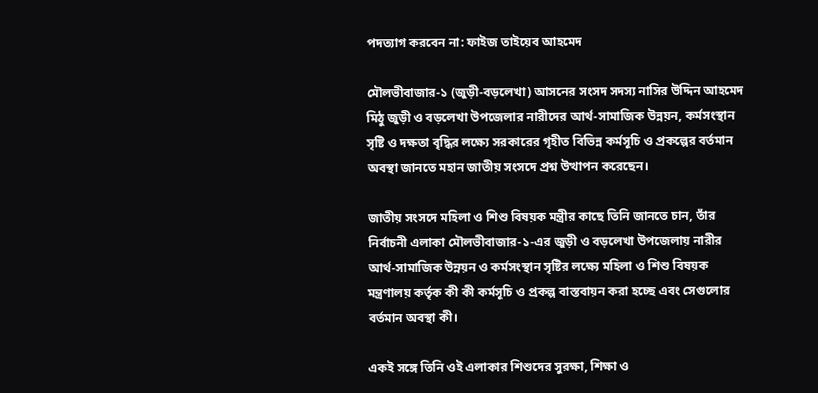পদত্যাগ করবেন না: ফাইজ তাইয়েব আহমেদ

মৌলভীবাজার-১ (জুড়ী-বড়লেখা) আসনের সংসদ সদস্য নাসির উদ্দিন আহমেদ মিঠু জুড়ী ও বড়লেখা উপজেলার নারীদের আর্থ-সামাজিক উন্নয়ন, কর্মসংস্থান সৃষ্টি ও দক্ষতা বৃদ্ধির লক্ষ্যে সরকারের গৃহীত বিভিন্ন কর্মসূচি ও প্রকল্পের বর্তমান অবস্থা জানতে মহান জাতীয় সংসদে প্রশ্ন উত্থাপন করেছেন।

জাতীয় সংসদে মহিলা ও শিশু বিষয়ক মন্ত্রীর কাছে তিনি জানতে চান, তাঁর নির্বাচনী এলাকা মৌলভীবাজার-১-এর জুড়ী ও বড়লেখা উপজেলায় নারীর আর্থ-সামাজিক উন্নয়ন ও কর্মসংস্থান সৃষ্টির লক্ষ্যে মহিলা ও শিশু বিষয়ক মন্ত্রণালয় কর্তৃক কী কী কর্মসূচি ও প্রকল্প বাস্তবায়ন করা হচ্ছে এবং সেগুলোর বর্তমান অবস্থা কী।

একই সঙ্গে তিনি ওই এলাকার শিশুদের সুরক্ষা, শিক্ষা ও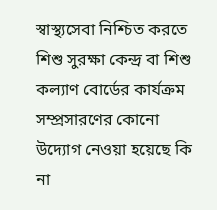স্বাস্থ্যসেবা নিশ্চিত করতে শিশু সুরক্ষা কেন্দ্র বা শিশু কল্যাণ বোর্ডের কার্যক্রম সম্প্রসারণের কোনো উদ্যোগ নেওয়া হয়েছে কি না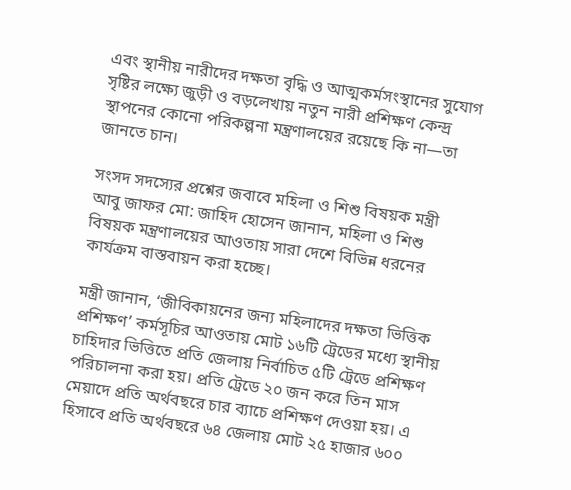এবং স্থানীয় নারীদের দক্ষতা বৃদ্ধি ও আত্মকর্মসংস্থানের সুযোগ সৃষ্টির লক্ষ্যে জুড়ী ও বড়লেখায় নতুন নারী প্রশিক্ষণ কেন্দ্র স্থাপনের কোনো পরিকল্পনা মন্ত্রণালয়ের রয়েছে কি না—তা জানতে চান।

সংসদ সদস্যের প্রশ্নের জবাবে মহিলা ও শিশু বিষয়ক মন্ত্রী আবু জাফর মো: জাহিদ হোসেন জানান, মহিলা ও শিশু বিষয়ক মন্ত্রণালয়ের আওতায় সারা দেশে বিভিন্ন ধরনের কার্যক্রম বাস্তবায়ন করা হচ্ছে।

মন্ত্রী জানান, ‘জীবিকায়নের জন্য মহিলাদের দক্ষতা ভিত্তিক প্রশিক্ষণ’ কর্মসূচির আওতায় মোট ১৬টি ট্রেডের মধ্যে স্থানীয় চাহিদার ভিত্তিতে প্রতি জেলায় নির্বাচিত ৫টি ট্রেডে প্রশিক্ষণ পরিচালনা করা হয়। প্রতি ট্রেডে ২০ জন করে তিন মাস মেয়াদে প্রতি অর্থবছরে চার ব্যাচে প্রশিক্ষণ দেওয়া হয়। এ হিসাবে প্রতি অর্থবছরে ৬৪ জেলায় মোট ২৫ হাজার ৬০০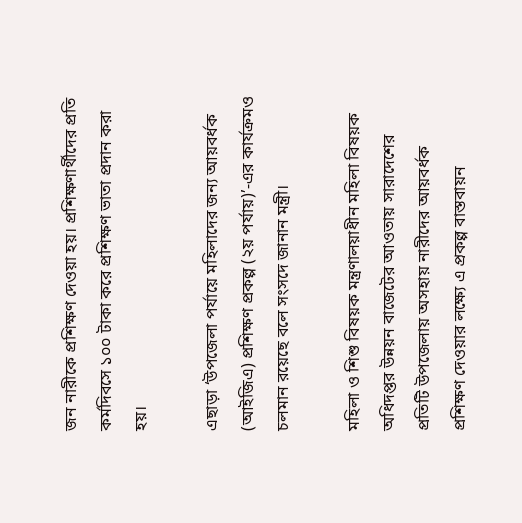জন নারীকে প্রশিক্ষণ দেওয়া হয়। প্রশিক্ষণার্থীদের প্রতি কর্মদিবসে ১০০ টাকা করে প্রশিক্ষণ ভাতা প্রদান করা হয়।

এছাড়া ‘উপজেলা পর্যায়ে মহিলাদের জন্য আয়বর্ধক (আইজিএ) প্রশিক্ষণ প্রকল্প (২য় পর্যায়)’-এর কার্যক্রমও চলমান রয়েছে বলে সংসদে জানান মন্ত্রী।

মহিলা ও শিশু বিষয়ক মন্ত্রণালয়াধীন মহিলা বিষয়ক অধিদপ্তর উন্নয়ন বাজেটের আওতায় সারাদেশের প্রতিটি উপজেলায় অসহায় নারীদের আয়বর্ধক প্রশিক্ষণ দেওয়ার লক্ষ্যে এ প্রকল্প বাস্তবায়ন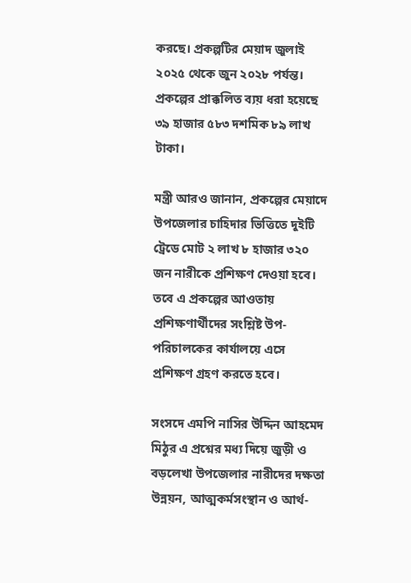করছে। প্রকল্পটির মেয়াদ জুলাই ২০২৫ থেকে জুন ২০২৮ পর্যন্ত। প্রকল্পের প্রাক্কলিত ব্যয় ধরা হয়েছে ৩৯ হাজার ৫৮৩ দশমিক ৮৯ লাখ টাকা।

মন্ত্রী আরও জানান, প্রকল্পের মেয়াদে উপজেলার চাহিদার ভিত্তিতে দুইটি ট্রেডে মোট ২ লাখ ৮ হাজার ৩২০ জন নারীকে প্রশিক্ষণ দেওয়া হবে। তবে এ প্রকল্পের আওতায় প্রশিক্ষণার্থীদের সংশ্লিষ্ট উপ-পরিচালকের কার্যালয়ে এসে প্রশিক্ষণ গ্রহণ করতে হবে।

সংসদে এমপি নাসির উদ্দিন আহমেদ মিঠুর এ প্রশ্নের মধ্য দিয়ে জুড়ী ও বড়লেখা উপজেলার নারীদের দক্ষতা উন্নয়ন, আত্মকর্মসংস্থান ও আর্থ-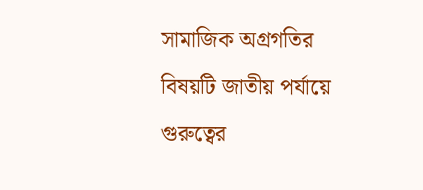সামাজিক অগ্রগতির বিষয়টি জাতীয় পর্যায়ে গুরুত্বের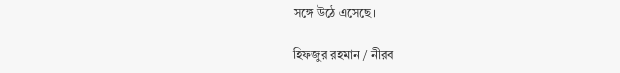সঙ্গে উঠে এসেছে।

হিফজুর রহমান / নীরব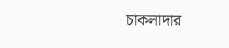চাকলাদার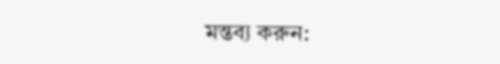মন্তব্য করুন: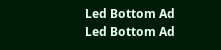Led Bottom Ad
Led Bottom Ad